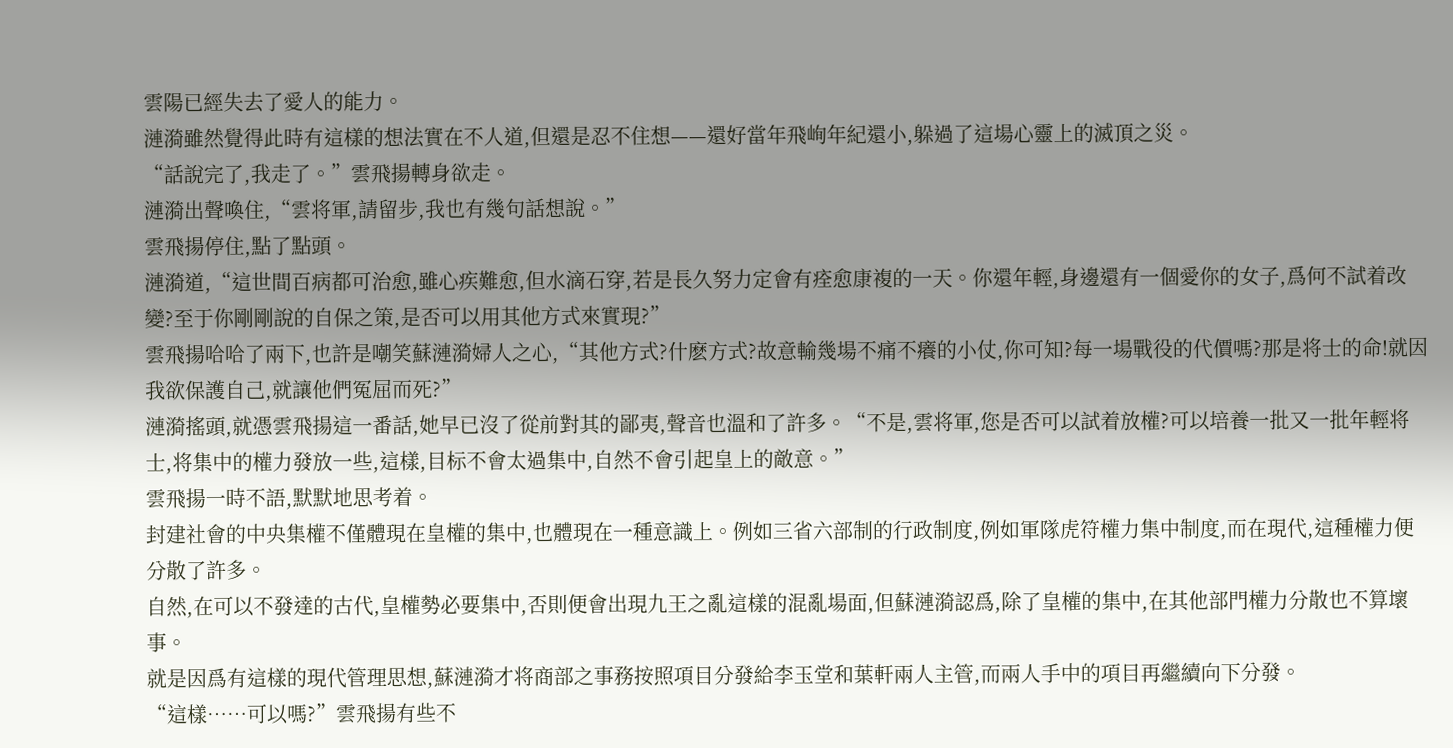雲陽已經失去了愛人的能力。
漣漪雖然覺得此時有這樣的想法實在不人道,但還是忍不住想——還好當年飛峋年紀還小,躲過了這場心靈上的滅頂之災。
“話說完了,我走了。”雲飛揚轉身欲走。
漣漪出聲喚住,“雲将軍,請留步,我也有幾句話想說。”
雲飛揚停住,點了點頭。
漣漪道,“這世間百病都可治愈,雖心疾難愈,但水滴石穿,若是長久努力定會有痊愈康複的一天。你還年輕,身邊還有一個愛你的女子,爲何不試着改變?至于你剛剛說的自保之策,是否可以用其他方式來實現?”
雲飛揚哈哈了兩下,也許是嘲笑蘇漣漪婦人之心,“其他方式?什麽方式?故意輸幾場不痛不癢的小仗,你可知?每一場戰役的代價嗎?那是将士的命!就因我欲保護自己,就讓他們冤屈而死?”
漣漪搖頭,就憑雲飛揚這一番話,她早已沒了從前對其的鄙夷,聲音也溫和了許多。“不是,雲将軍,您是否可以試着放權?可以培養一批又一批年輕将士,将集中的權力發放一些,這樣,目标不會太過集中,自然不會引起皇上的敵意。”
雲飛揚一時不語,默默地思考着。
封建社會的中央集權不僅體現在皇權的集中,也體現在一種意識上。例如三省六部制的行政制度,例如軍隊虎符權力集中制度,而在現代,這種權力便分散了許多。
自然,在可以不發達的古代,皇權勢必要集中,否則便會出現九王之亂這樣的混亂場面,但蘇漣漪認爲,除了皇權的集中,在其他部門權力分散也不算壞事。
就是因爲有這樣的現代管理思想,蘇漣漪才将商部之事務按照項目分發給李玉堂和葉軒兩人主管,而兩人手中的項目再繼續向下分發。
“這樣……可以嗎?”雲飛揚有些不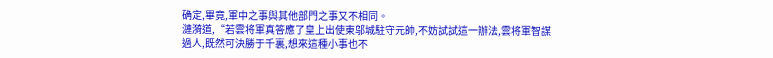确定,畢竟,軍中之事與其他部門之事又不相同。
漣漪道,“若雲将軍真答應了皇上出使東邬城駐守元帥,不妨試試這一辦法,雲将軍智謀過人,既然可決勝于千裏,想來這種小事也不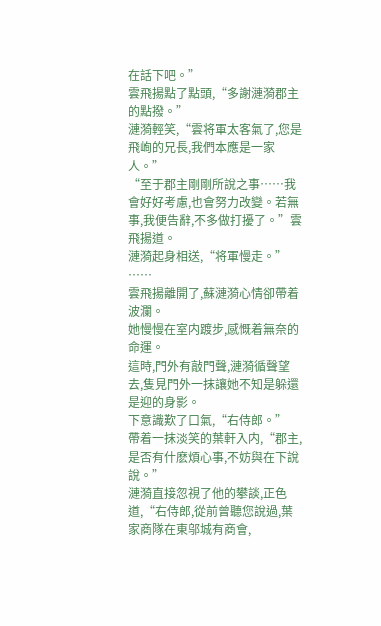在話下吧。”
雲飛揚點了點頭,“多謝漣漪郡主的點撥。”
漣漪輕笑,“雲将軍太客氣了,您是飛峋的兄長,我們本應是一家人。”
“至于郡主剛剛所說之事……我會好好考慮,也會努力改變。若無事,我便告辭,不多做打擾了。”雲飛揚道。
漣漪起身相送,“将軍慢走。”
……
雲飛揚離開了,蘇漣漪心情卻帶着波瀾。
她慢慢在室内踱步,感慨着無奈的命運。
這時,門外有敲門聲,漣漪循聲望去,隻見門外一抹讓她不知是躲還是迎的身影。
下意識歎了口氣,“右侍郎。”
帶着一抹淡笑的葉軒入内,“郡主,是否有什麽煩心事,不妨與在下說說。”
漣漪直接忽視了他的攀談,正色道,“右侍郎,從前曾聽您說過,葉家商隊在東邬城有商會,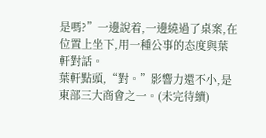是嗎?”一邊說着,一邊繞過了桌案,在位置上坐下,用一種公事的态度與葉軒對話。
葉軒點頭,“對。”影響力還不小,是東部三大商會之一。(未完待續)